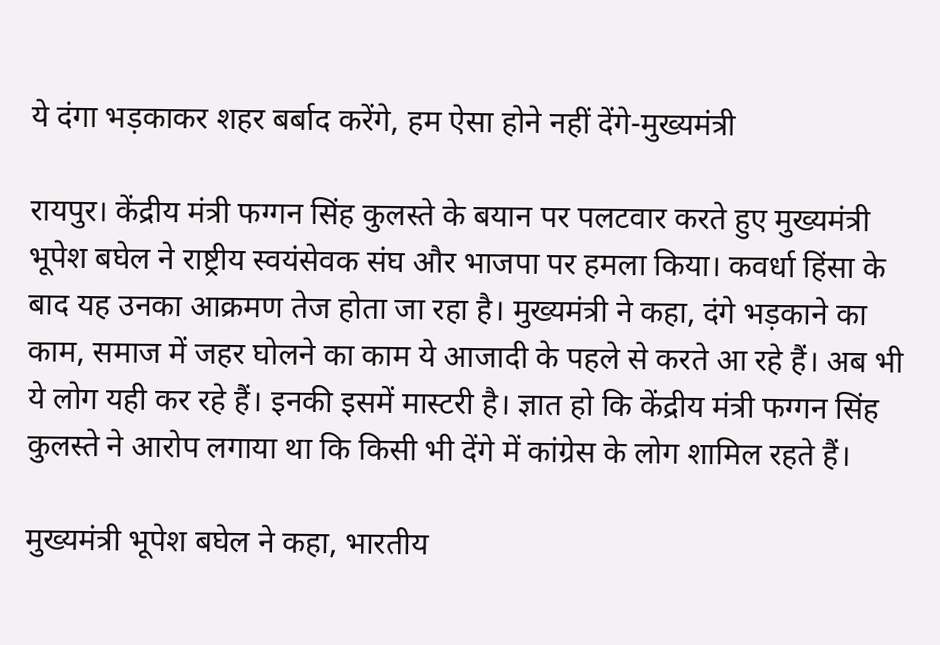ये दंगा भड़काकर शहर बर्बाद करेंगे, हम ऐसा होने नहीं देंगे-मुख्यमंत्री

रायपुर। केंद्रीय मंत्री फग्गन सिंह कुलस्ते के बयान पर पलटवार करते हुए मुख्यमंत्री भूपेश बघेल ने राष्ट्रीय स्वयंसेवक संघ और भाजपा पर हमला किया। कवर्धा हिंसा के बाद यह उनका आक्रमण तेज होता जा रहा है। मुख्यमंत्री ने कहा, दंगे भड़काने का काम, समाज में जहर घोलने का काम ये आजादी के पहले से करते आ रहे हैं। अब भी ये लोग यही कर रहे हैं। इनकी इसमें मास्टरी है। ज्ञात हो कि केंद्रीय मंत्री फग्गन सिंह कुलस्ते ने आरोप लगाया था कि किसी भी देंगे में कांग्रेस के लोग शामिल रहते हैं।

मुख्यमंत्री भूपेश बघेल ने कहा, भारतीय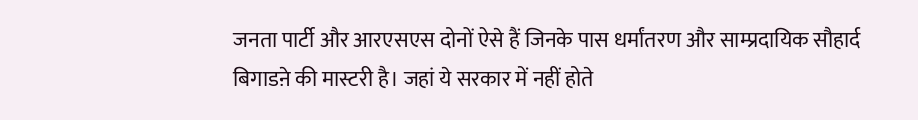जनता पार्टी और आरएसएस दोनों ऐसे हैं जिनके पास धर्मांतरण और साम्प्रदायिक सौहार्द बिगाडऩे की मास्टरी है। जहां ये सरकार में नहीं होते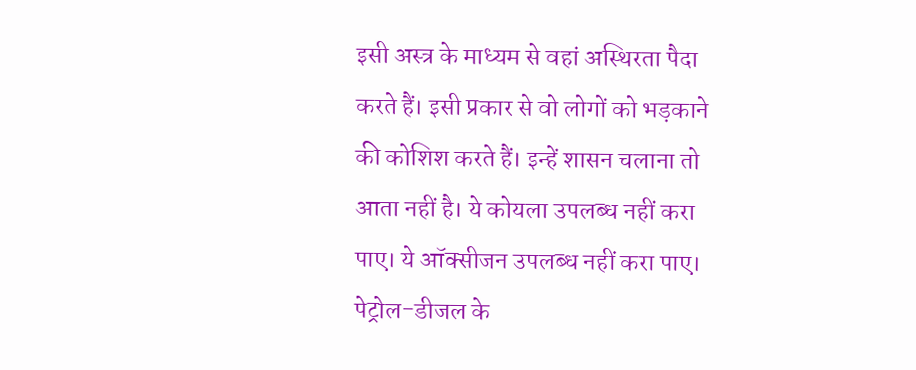इसी अस्त्र के माध्यम से वहां अस्थिरता पैदा करते हैं। इसी प्रकार से वो लोगों को भड़काने की कोशिश करते हैं। इन्हें शासन चलाना तो आता नहीं है। ये कोयला उपलब्ध नहीं करा पाए। ये ऑक्सीजन उपलब्ध नहीं करा पाए। पेट्रोल-डीजल के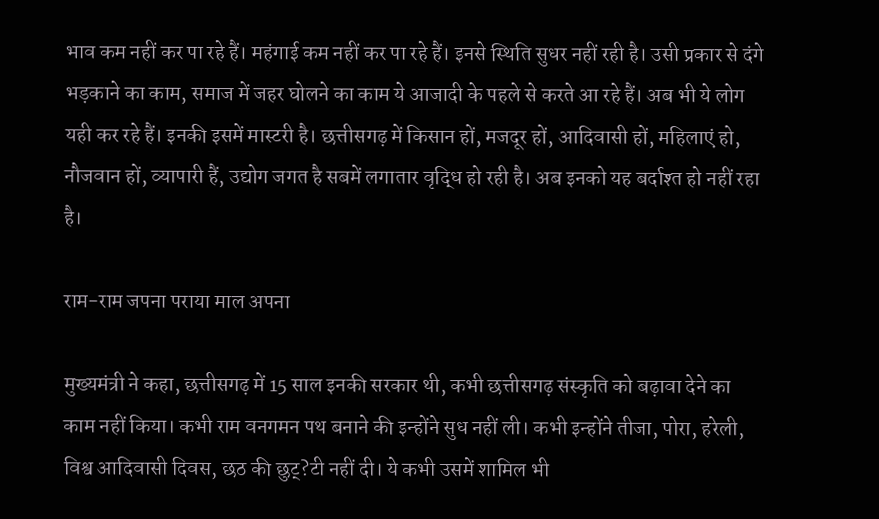भाव कम नहीं कर पा रहे हैं। महंगाई कम नहीं कर पा रहे हैं। इनसे स्थिति सुधर नहीं रही है। उसी प्रकार से दंगे भड़काने का काम, समाज में जहर घोलने का काम ये आजादी के पहले से करते आ रहे हैं। अब भी ये लोग यही कर रहे हैं। इनकी इसमें मास्टरी है। छत्तीसगढ़ में किसान हों, मजदूर हों, आदिवासी हों, महिलाएं हो, नौजवान हों, व्यापारी हैं, उद्योग जगत है सबमें लगातार वृद्धि हो रही है। अब इनको यह बर्दाश्त हो नहीं रहा है।

राम-राम जपना पराया माल अपना

मुख्यमंत्री ने कहा, छत्तीसगढ़ में 15 साल इनकी सरकार थी, कभी छत्तीसगढ़ संस्कृति को बढ़ावा देने का काम नहीं किया। कभी राम वनगमन पथ बनाने की इन्होंने सुध नहीं ली। कभी इन्होंने तीजा, पोरा, हरेली, विश्व आदिवासी दिवस, छठ की छुट्?टी नहीं दी। ये कभी उसमें शामिल भी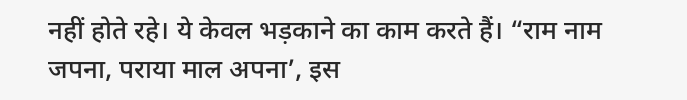नहीं होते रहे। ये केवल भड़काने का काम करते हैं। “राम नाम जपना, पराया माल अपना’, इस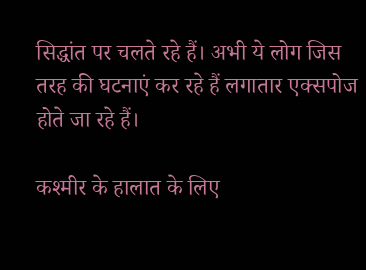सिद्धांत पर चलते रहे हैं। अभी ये लोग जिस तरह की घटनाएं कर रहे हैं लगातार एक्सपोज होते जा रहे हैं।

कश्मीर के हालात के लिए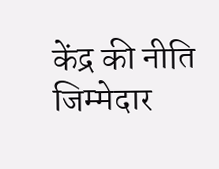केंद्र की नीति जिम्मेदार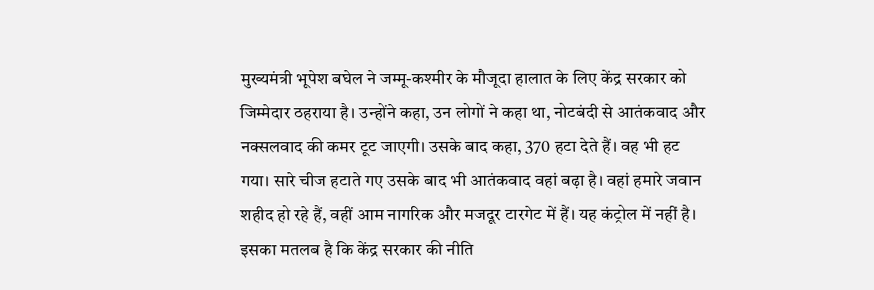मुख्यमंत्री भूपेश बघेल ने जम्मू-कश्मीर के मौजूदा हालात के लिए केंद्र सरकार को जिम्मेदार ठहराया है। उन्होंने कहा, उन लोगों ने कहा था, नोटबंदी से आतंकवाद और नक्सलवाद की कमर टूट जाएगी। उसके बाद कहा, 370 हटा देते हैं। वह भी हट गया। सारे चीज हटाते गए उसके बाद भी आतंकवाद वहां बढ़ा है। वहां हमारे जवान शहीद हो रहे हैं, वहीं आम नागरिक और मजदूर टारगेट में हैं। यह कंट्रोल में नहीं है। इसका मतलब है कि केंद्र सरकार की नीति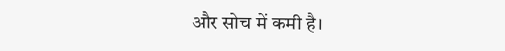और सोच में कमी है।